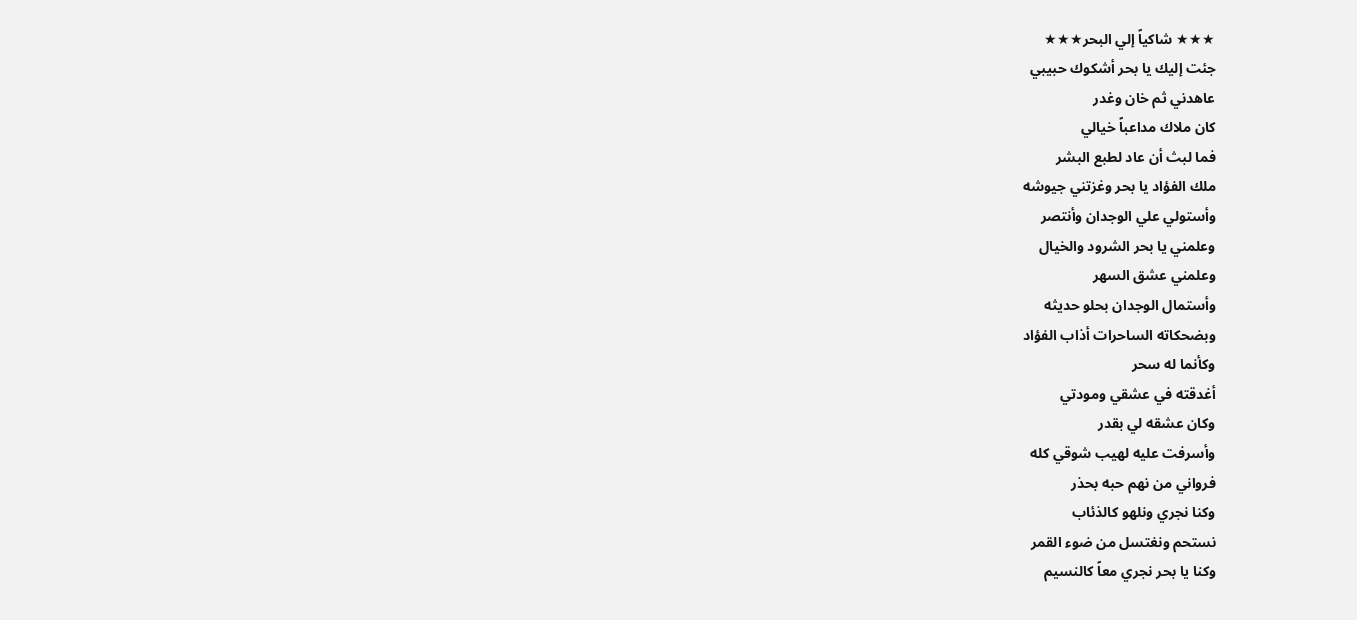★★★ شاكياً إلي البحر★★★
جئت إليك يا بحر أشكوك حبيبي
عاهدني ثم خان وغدر
كان ملاك مداعباً خيالي
فما لبث أن عاد لطبع البشر
ملك الفؤاد يا بحر وغزتني جيوشه
وأستولي علي الوجدان وأنتصر
وعلمني يا بحر الشرود والخيال
وعلمني عشق السهر
وأستمال الوجدان بحلو حديثه
وبضحكاته الساحرات أذاب الفؤاد
وكأنما له سحر
أغدقته في عشقي ومودتي
وكان عشقه لي بقدر
وأسرفت عليه لهيب شوقي كله
فرواني من نهم حبه بحذر
وكنا نجري ونلهو كالذئاب
نستحم ونغتسل من ضوء القمر
وكنا يا بحر نجري معاً كالنسيم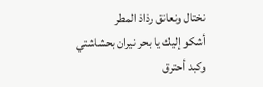نختال ونعانق رذاذ المطر
أشكو إليك يا بحر نيران بحشاشتي
وكبد أحترق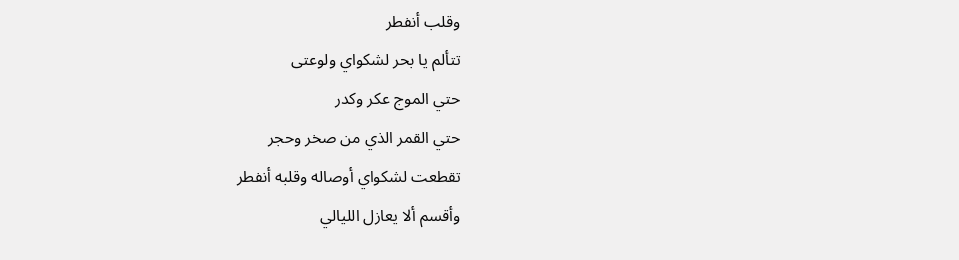وقلب أنفطر
تتألم يا بحر لشكواي ولوعتى
حتي الموج عكر وكدر
حتي القمر الذي من صخر وحجر
تقطعت لشكواي أوصاله وقلبه أنفطر
وأقسم ألا يعازل الليالي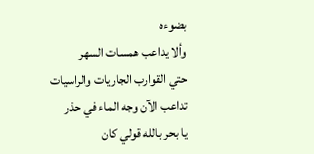بضوءه
وألا يداعب همسات السهر
حتي القوارب الجاريات والراسيات
تداعب الآن وجه الماء في حذر
يا بحر بالله قولي كان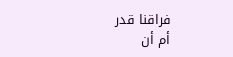فراقنا قدر
أم أن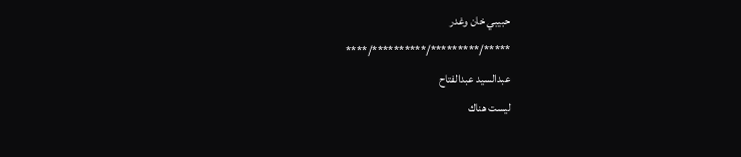حبيبي خان وغدر
*****/*********/**********/****
عبدالسيد عبدالفتاح
ليست هناك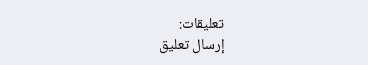تعليقات:
إرسال تعليق